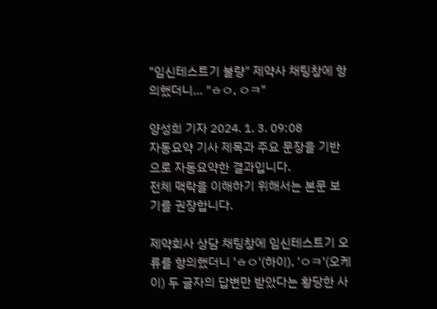"임신테스트기 불량" 제약사 채팅창에 항의했더니… "ㅎㅇ, ㅇㅋ"

양성희 기자 2024. 1. 3. 09:08
자동요약 기사 제목과 주요 문장을 기반으로 자동요약한 결과입니다.
전체 맥락을 이해하기 위해서는 본문 보기를 권장합니다.

제약회사 상담 채팅창에 임신테스트기 오류를 항의했더니 'ㅎㅇ'(하이), 'ㅇㅋ'(오케이) 두 글자의 답변만 받았다는 황당한 사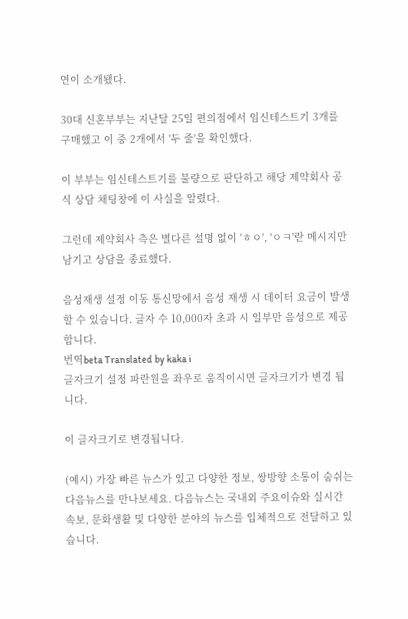연이 소개됐다.

30대 신혼부부는 지난달 25일 편의점에서 임신테스트기 3개를 구매했고 이 중 2개에서 '두 줄'을 확인했다.

이 부부는 임신테스트기를 불량으로 판단하고 해당 제약회사 공식 상담 채팅창에 이 사실을 알렸다.

그런데 제약회사 측은 별다른 설명 없이 'ㅎㅇ', 'ㅇㅋ'란 메시지만 남기고 상담을 종료했다.

음성재생 설정 이동 통신망에서 음성 재생 시 데이터 요금이 발생할 수 있습니다. 글자 수 10,000자 초과 시 일부만 음성으로 제공합니다.
번역beta Translated by kaka i
글자크기 설정 파란원을 좌우로 움직이시면 글자크기가 변경 됩니다.

이 글자크기로 변경됩니다.

(예시) 가장 빠른 뉴스가 있고 다양한 정보, 쌍방향 소통이 숨쉬는 다음뉴스를 만나보세요. 다음뉴스는 국내외 주요이슈와 실시간 속보, 문화생활 및 다양한 분야의 뉴스를 입체적으로 전달하고 있습니다.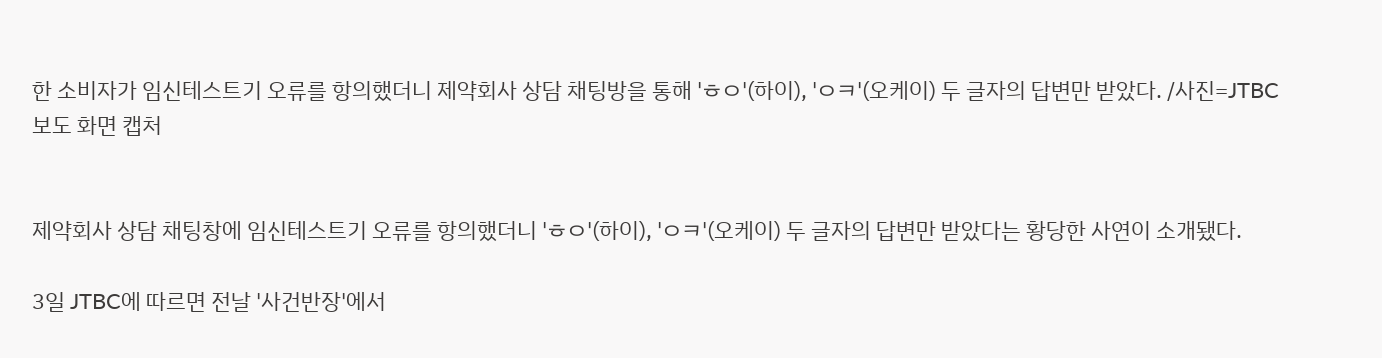한 소비자가 임신테스트기 오류를 항의했더니 제약회사 상담 채팅방을 통해 'ㅎㅇ'(하이), 'ㅇㅋ'(오케이) 두 글자의 답변만 받았다. /사진=JTBC 보도 화면 캡처


제약회사 상담 채팅창에 임신테스트기 오류를 항의했더니 'ㅎㅇ'(하이), 'ㅇㅋ'(오케이) 두 글자의 답변만 받았다는 황당한 사연이 소개됐다.

3일 JTBC에 따르면 전날 '사건반장'에서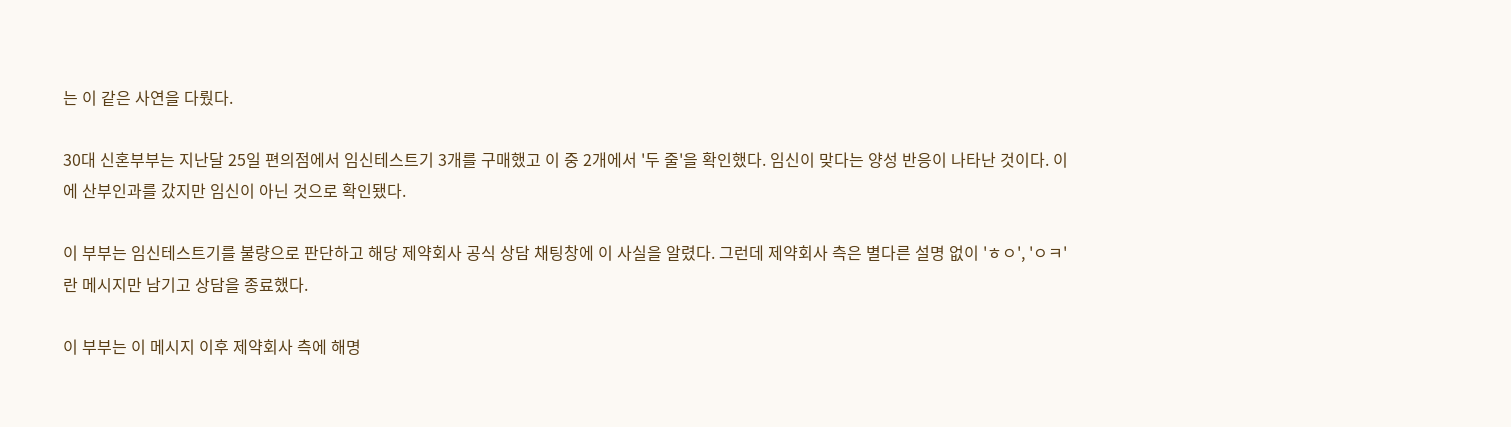는 이 같은 사연을 다뤘다.

30대 신혼부부는 지난달 25일 편의점에서 임신테스트기 3개를 구매했고 이 중 2개에서 '두 줄'을 확인했다. 임신이 맞다는 양성 반응이 나타난 것이다. 이에 산부인과를 갔지만 임신이 아닌 것으로 확인됐다.

이 부부는 임신테스트기를 불량으로 판단하고 해당 제약회사 공식 상담 채팅창에 이 사실을 알렸다. 그런데 제약회사 측은 별다른 설명 없이 'ㅎㅇ', 'ㅇㅋ'란 메시지만 남기고 상담을 종료했다.

이 부부는 이 메시지 이후 제약회사 측에 해명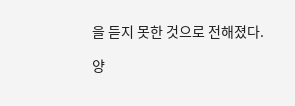을 듣지 못한 것으로 전해졌다.

양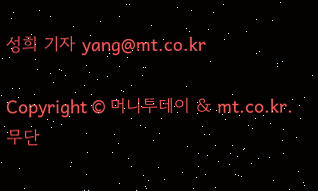성희 기자 yang@mt.co.kr

Copyright © 머니투데이 & mt.co.kr. 무단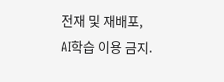전재 및 재배포, AI학습 이용 금지.